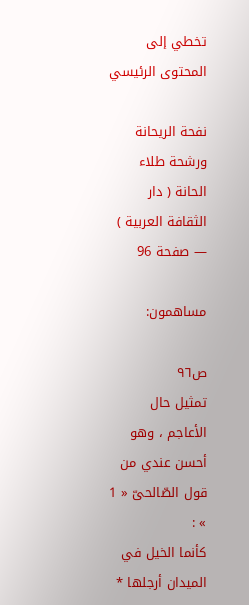تخطي إلى المحتوى الرئيسي

نفحة الريحانة ورشحة طلاء الحانة ( دار الثقافة العربية ) — صفحة 96

مساهمون:

ص٩٦
تمثيل حال الأعاجم ، وهو أحسن عندي من قول الصّالحىّ « 1 » :
كأنما الخيل في الميدان أرجلها *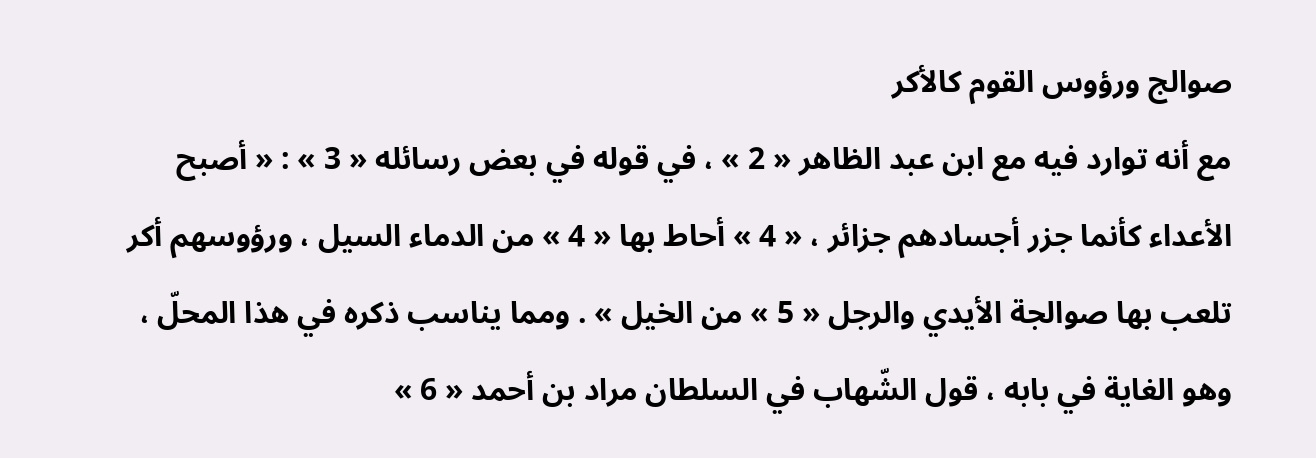صوالج ورؤوس القوم كالأكر
مع أنه توارد فيه مع ابن عبد الظاهر « 2 » ، في قوله في بعض رسائله « 3 » : « أصبح الأعداء كأنما جزر أجسادهم جزائر ، « 4 » أحاط بها « 4 » من الدماء السيل ، ورؤوسهم أكر تلعب بها صوالجة الأيدي والرجل « 5 » من الخيل » . ومما يناسب ذكره في هذا المحلّ ، وهو الغاية في بابه ، قول الشّهاب في السلطان مراد بن أحمد « 6 »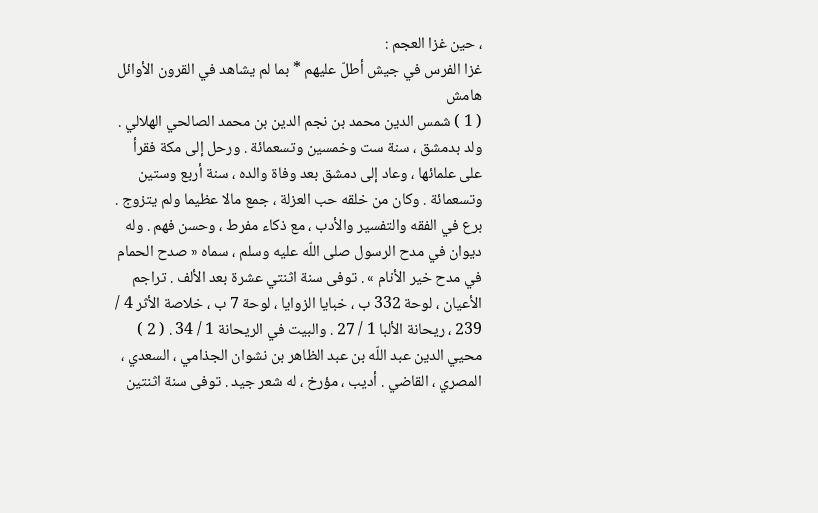، حين غزا العجم :
غزا الفرس في جيش أطلّ عليهم * بما لم يشاهد في القرون الأوائل
هامش
( 1 ) شمس الدين محمد بن نجم الدين بن محمد الصالحي الهلالي . ولد بدمشق ، سنة ست وخمسين وتسعمائة . ورحل إلى مكة فقرأ على علمائها ، وعاد إلى دمشق بعد وفاة والده ، سنة أربع وستين وتسعمائة . وكان من خلقه حب العزلة ، جمع مالا عظيما ولم يتزوج . برع في الفقه والتفسير والأدب ، مع ذكاء مفرط ، وحسن فهم . وله ديوان في مدح الرسول صلى اللّه عليه وسلم ، سماه « صدح الحمام في مدح خير الأنام » . توفى سنة اثنتي عشرة بعد الألف . تراجم الأعيان ، لوحة 332 ب ، خبايا الزوايا ، لوحة 7 ب ، خلاصة الأثر 4 / 239 ، ريحانة الألبا 1 / 27 . والبيت في الريحانة 1 / 34 . ( 2 ) محيي الدين عبد اللّه بن عبد الظاهر بن نشوان الجذامي ، السعدي ، المصري ، القاضي . أديب ، مؤرخ ، له شعر جيد . توفى سنة اثنتين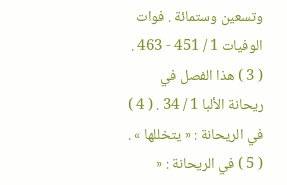وتسعين وستمائة . فوات الوفيات 1 / 451 - 463 . ( 3 ) هذا الفصل في ريحانة الألبا 1 / 34 . ( 4 ) في الريحانة : « يتخللها » . ( 5 ) في الريحانة : «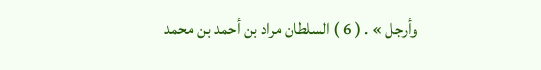وأرجل » . ( 6 ) السلطان مراد بن أحمد بن محمد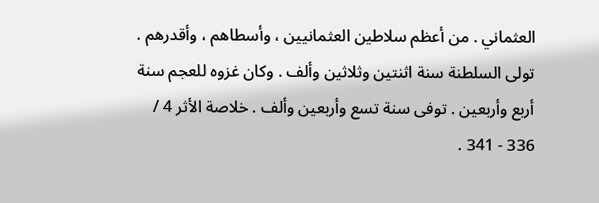العثماني . من أعظم سلاطين العثمانيين ، وأسطاهم ، وأقدرهم . تولى السلطنة سنة اثنتين وثلاثين وألف . وكان غزوه للعجم سنة أربع وأربعين . توفى سنة تسع وأربعين وألف . خلاصة الأثر 4 / 336 - 341 .